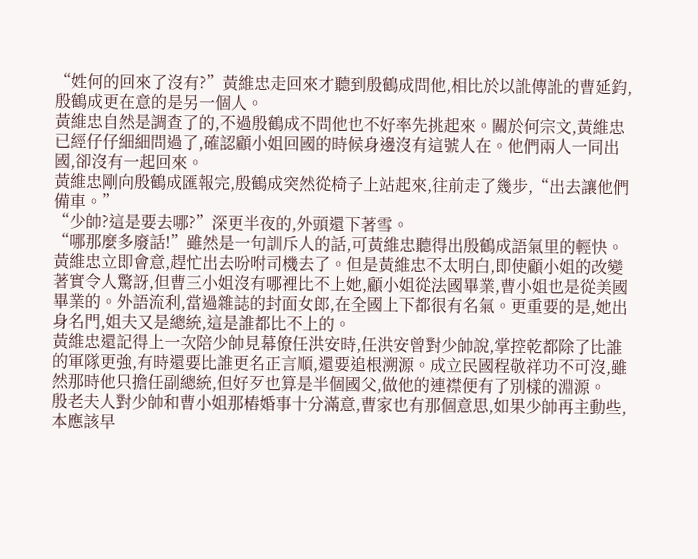“姓何的回來了沒有?”黃維忠走回來才聽到殷鶴成問他,相比於以訛傳訛的曹延鈞,殷鶴成更在意的是另一個人。
黃維忠自然是調查了的,不過殷鶴成不問他也不好率先挑起來。關於何宗文,黃維忠已經仔仔細細問過了,確認顧小姐回國的時候身邊沒有這號人在。他們兩人一同出國,卻沒有一起回來。
黃維忠剛向殷鶴成匯報完,殷鶴成突然從椅子上站起來,往前走了幾步,“出去讓他們備車。”
“少帥?這是要去哪?”深更半夜的,外頭還下著雪。
“哪那麼多廢話!”雖然是一句訓斥人的話,可黃維忠聽得出殷鶴成語氣里的輕快。
黃維忠立即會意,趕忙出去吩咐司機去了。但是黃維忠不太明白,即使顧小姐的改變著實令人驚訝,但曹三小姐沒有哪裡比不上她,顧小姐從法國畢業,曹小姐也是從美國畢業的。外語流利,當過雜誌的封面女郎,在全國上下都很有名氣。更重要的是,她出身名門,姐夫又是總統,這是誰都比不上的。
黃維忠還記得上一次陪少帥見幕僚任洪安時,任洪安曾對少帥說,掌控乾都除了比誰的軍隊更強,有時還要比誰更名正言順,還要追根溯源。成立民國程敬祥功不可沒,雖然那時他只擔任副總統,但好歹也算是半個國父,做他的連襟便有了別樣的淵源。
殷老夫人對少帥和曹小姐那樁婚事十分滿意,曹家也有那個意思,如果少帥再主動些,本應該早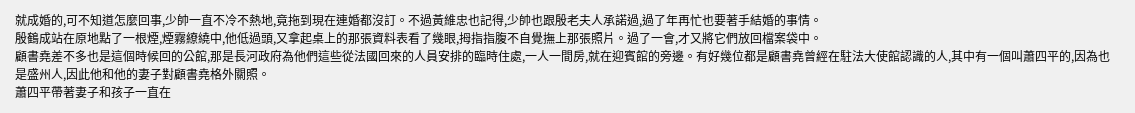就成婚的,可不知道怎麼回事,少帥一直不冷不熱地,竟拖到現在連婚都沒訂。不過黃維忠也記得,少帥也跟殷老夫人承諾過,過了年再忙也要著手結婚的事情。
殷鶴成站在原地點了一根煙,煙霧繚繞中,他低過頭,又拿起桌上的那張資料表看了幾眼,拇指指腹不自覺撫上那張照片。過了一會,才又將它們放回檔案袋中。
顧書堯差不多也是這個時候回的公館,那是長河政府為他們這些從法國回來的人員安排的臨時住處,一人一間房,就在迎賓館的旁邊。有好幾位都是顧書堯曾經在駐法大使館認識的人,其中有一個叫蕭四平的,因為也是盛州人,因此他和他的妻子對顧書堯格外關照。
蕭四平帶著妻子和孩子一直在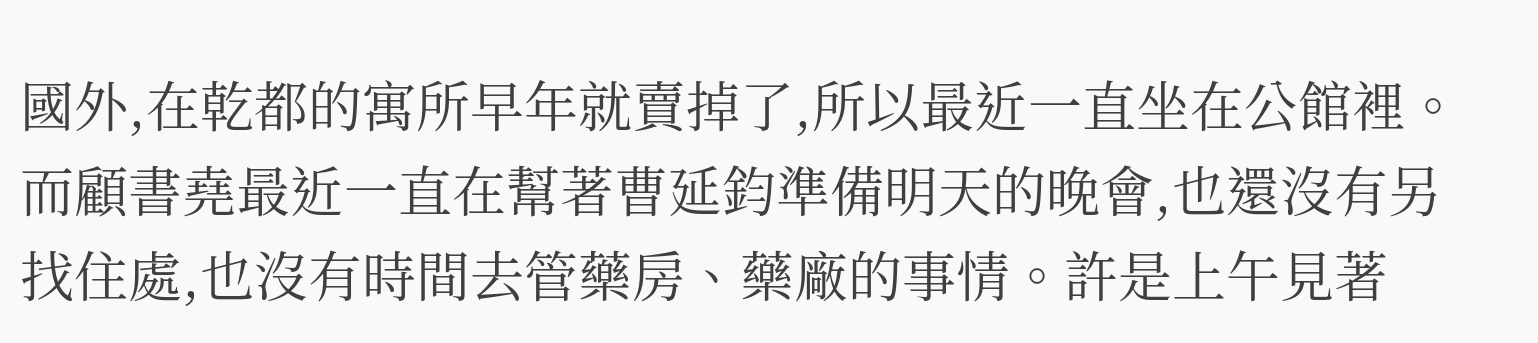國外,在乾都的寓所早年就賣掉了,所以最近一直坐在公館裡。
而顧書堯最近一直在幫著曹延鈞準備明天的晚會,也還沒有另找住處,也沒有時間去管藥房、藥廠的事情。許是上午見著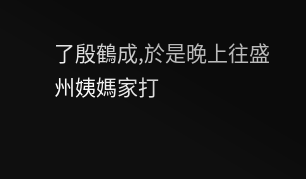了殷鶴成,於是晚上往盛州姨媽家打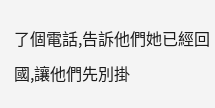了個電話,告訴他們她已經回國,讓他們先別掛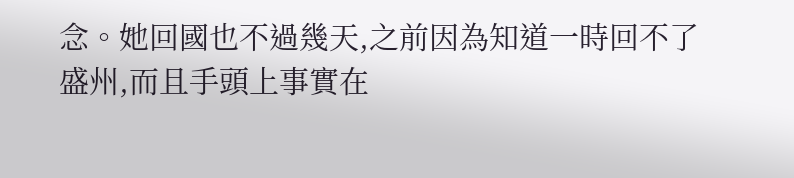念。她回國也不過幾天,之前因為知道一時回不了盛州,而且手頭上事實在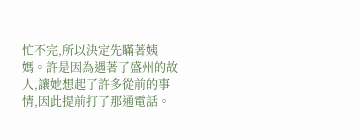忙不完,所以決定先瞞著姨媽。許是因為遇著了盛州的故人,讓她想起了許多從前的事情,因此提前打了那通電話。